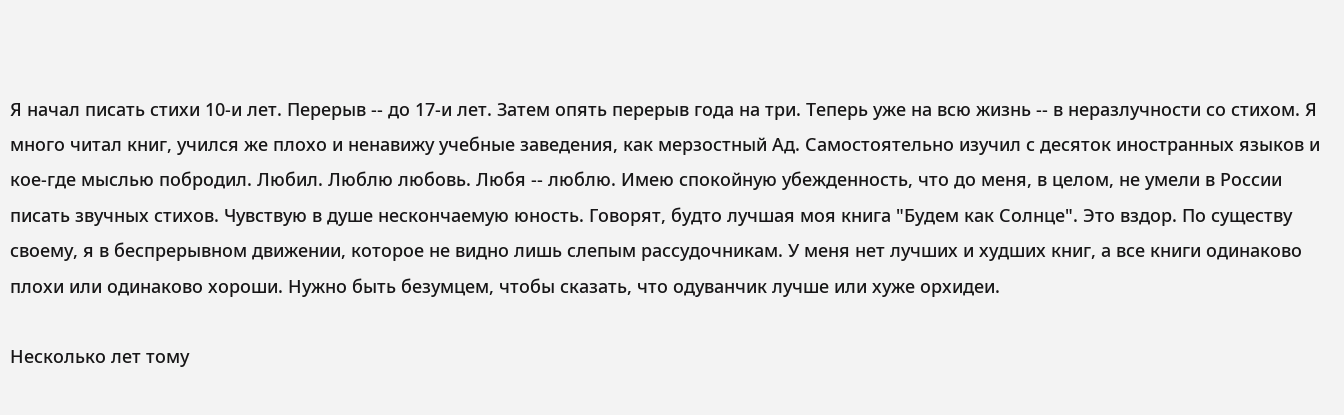Я начал писать стихи 10-и лет. Перерыв -- до 17-и лет. Затем опять перерыв года на три. Теперь уже на всю жизнь -- в неразлучности со стихом. Я много читал книг, учился же плохо и ненавижу учебные заведения, как мерзостный Ад. Самостоятельно изучил с десяток иностранных языков и кое-где мыслью побродил. Любил. Люблю любовь. Любя -- люблю. Имею спокойную убежденность, что до меня, в целом, не умели в России писать звучных стихов. Чувствую в душе нескончаемую юность. Говорят, будто лучшая моя книга "Будем как Солнце". Это вздор. По существу своему, я в беспрерывном движении, которое не видно лишь слепым рассудочникам. У меня нет лучших и худших книг, а все книги одинаково плохи или одинаково хороши. Нужно быть безумцем, чтобы сказать, что одуванчик лучше или хуже орхидеи.

Несколько лет тому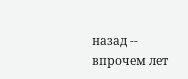назад -- впрочем лет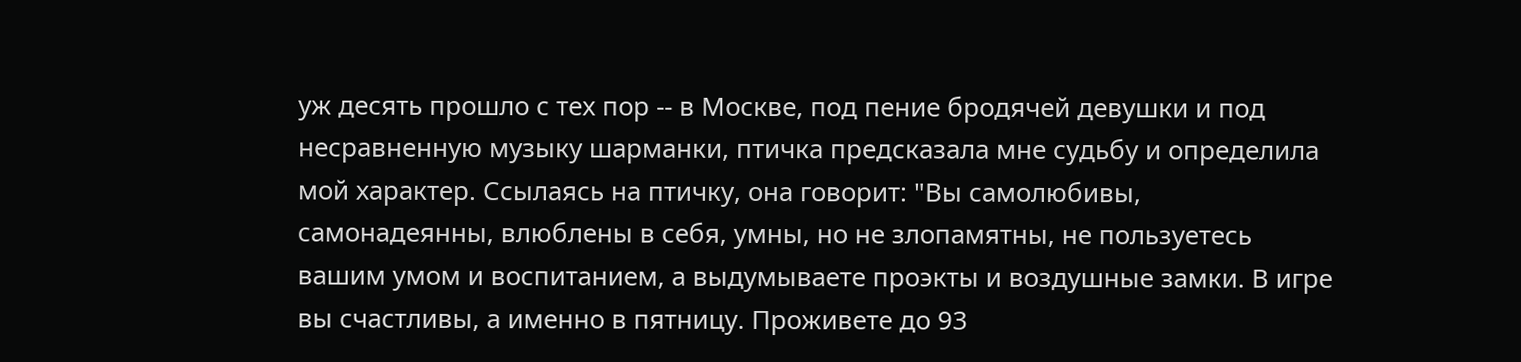уж десять прошло с тех пор -- в Москве, под пение бродячей девушки и под несравненную музыку шарманки, птичка предсказала мне судьбу и определила мой характер. Ссылаясь на птичку, она говорит: "Вы самолюбивы, самонадеянны, влюблены в себя, умны, но не злопамятны, не пользуетесь вашим умом и воспитанием, а выдумываете проэкты и воздушные замки. В игре вы счастливы, а именно в пятницу. Проживете до 93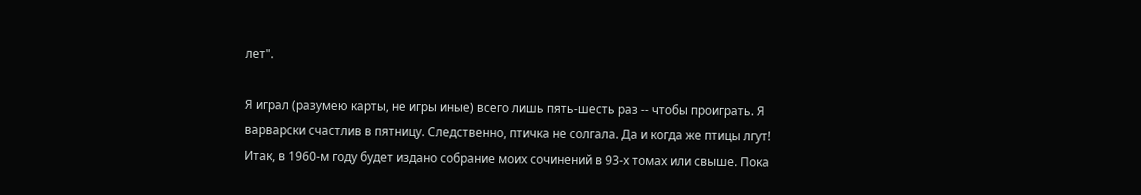лет".

Я играл (разумею карты, не игры иные) всего лишь пять-шесть раз -- чтобы проиграть. Я варварски счастлив в пятницу. Следственно, птичка не солгала. Да и когда же птицы лгут! Итак, в 1960-м году будет издано собрание моих сочинений в 93-х томах или свыше. Пока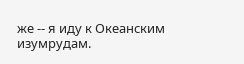же -- я иду к Океанским изумрудам.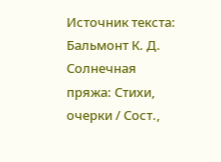Источник текста: Бальмонт К. Д. Солнечная пряжа: Стихи, очерки / Сост.,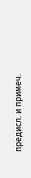предисл. и примеч.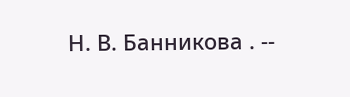Н. В. Банникова . --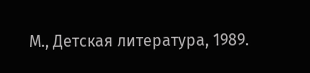М., Детская литература, 1989.